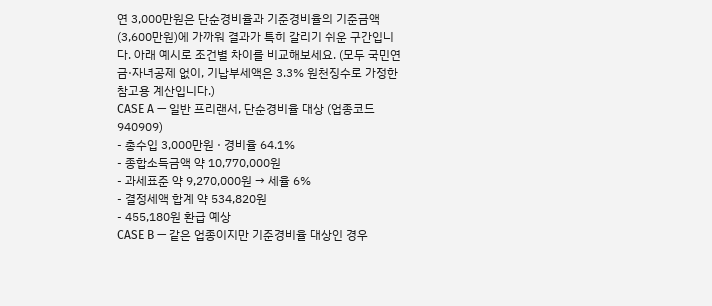연 3,000만원은 단순경비율과 기준경비율의 기준금액(3,600만원)에 가까워 결과가 특히 갈리기 쉬운 구간입니다. 아래 예시로 조건별 차이를 비교해보세요. (모두 국민연금·자녀공제 없이, 기납부세액은 3.3% 원천징수로 가정한 참고용 계산입니다.)
CASE A — 일반 프리랜서, 단순경비율 대상 (업종코드 940909)
- 총수입 3,000만원 · 경비율 64.1%
- 종합소득금액 약 10,770,000원
- 과세표준 약 9,270,000원 → 세율 6%
- 결정세액 합계 약 534,820원
- 455,180원 환급 예상
CASE B — 같은 업종이지만 기준경비율 대상인 경우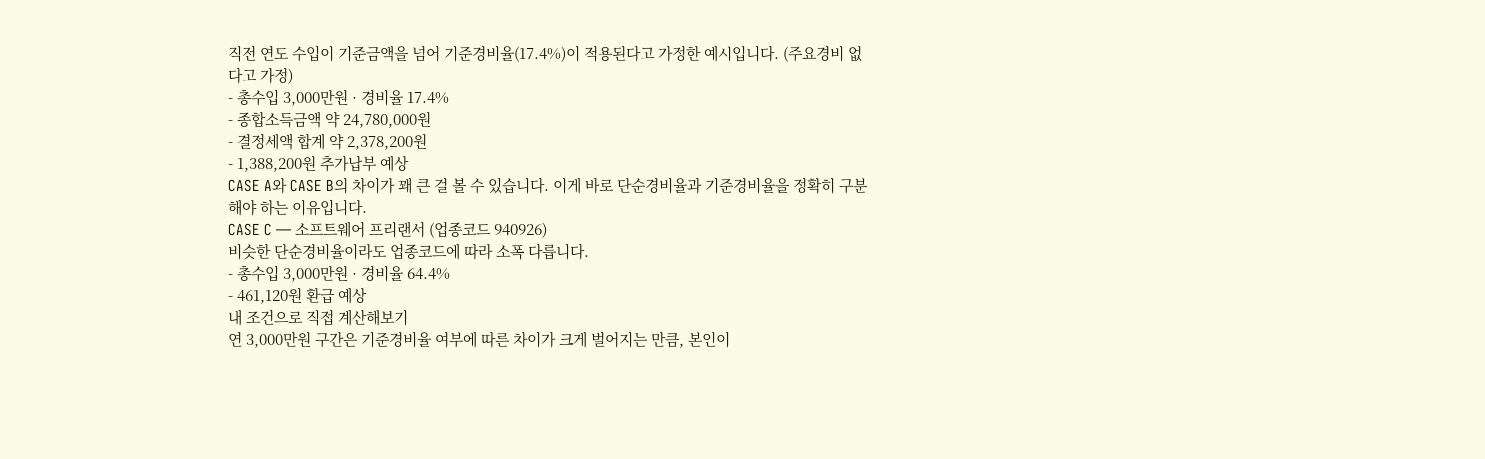직전 연도 수입이 기준금액을 넘어 기준경비율(17.4%)이 적용된다고 가정한 예시입니다. (주요경비 없다고 가정)
- 총수입 3,000만원 · 경비율 17.4%
- 종합소득금액 약 24,780,000원
- 결정세액 합계 약 2,378,200원
- 1,388,200원 추가납부 예상
CASE A와 CASE B의 차이가 꽤 큰 걸 볼 수 있습니다. 이게 바로 단순경비율과 기준경비율을 정확히 구분해야 하는 이유입니다.
CASE C — 소프트웨어 프리랜서 (업종코드 940926)
비슷한 단순경비율이라도 업종코드에 따라 소폭 다릅니다.
- 총수입 3,000만원 · 경비율 64.4%
- 461,120원 환급 예상
내 조건으로 직접 계산해보기
연 3,000만원 구간은 기준경비율 여부에 따른 차이가 크게 벌어지는 만큼, 본인이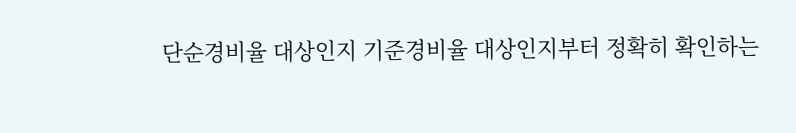단순경비율 대상인지 기준경비율 대상인지부터 정확히 확인하는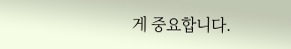게 중요합니다.